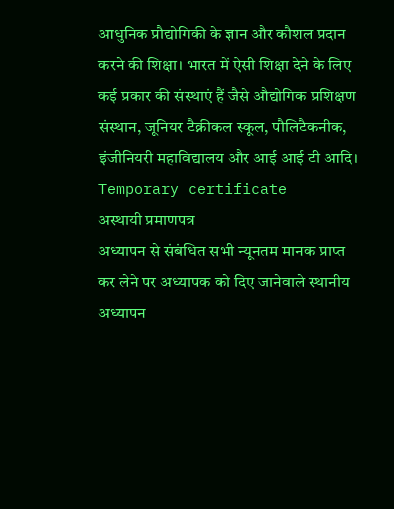आधुनिक प्रौद्योगिकी के ज्ञान और कौशल प्रदान करने की शिक्षा। भारत में ऐसी शिक्षा देने के लिए कई प्रकार की संस्थाएं हैं जैसे औद्योगिक प्रशिक्षण संस्थान, जूनियर टैक्नीकल स्कूल, पौलिटैकनीक, इंजीनियरी महाविद्यालय और आई आई टी आदि।
Temporary certificate
अस्थायी प्रमाणपत्र
अध्यापन से संबंधित सभी न्यूनतम मानक प्राप्त कर लेने पर अध्यापक को दिए जानेवाले स्थानीय अध्यापन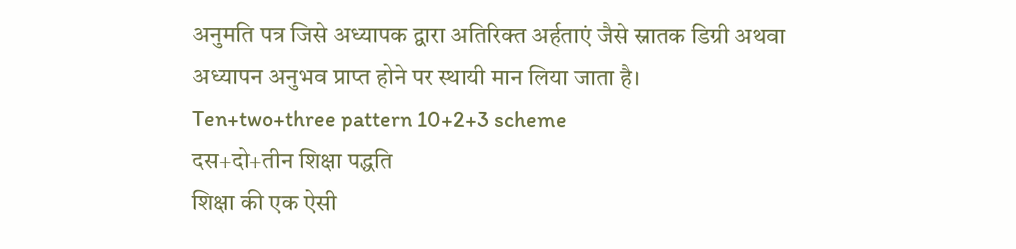अनुमति पत्र जिसे अध्यापक द्वारा अतिरिक्त अर्हताएं जैसे स्नातक डिग्री अथवा अध्यापन अनुभव प्राप्त होने पर स्थायी मान लिया जाता है।
Ten+two+three pattern 10+2+3 scheme
दस+दो+तीन शिक्षा पद्धति
शिक्षा की एक ऐसी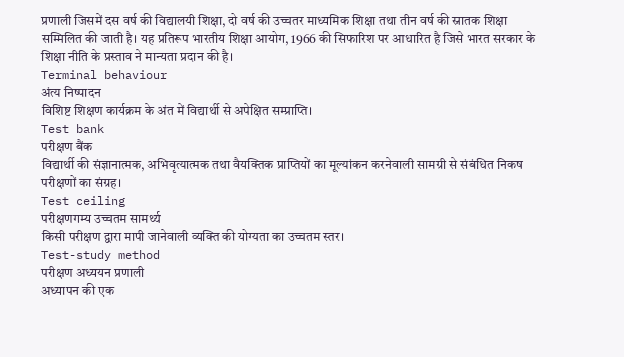प्रणाली जिसमें दस वर्ष की विद्यालयी शिक्षा, दो वर्ष की उच्चतर माध्यमिक शिक्षा तथा तीन वर्ष की स्नातक शिक्षा सम्मिलित की जाती है। यह प्रतिरूप भारतीय शिक्षा आयोग, 1966 की सिफारिश पर आधारित है जिसे भारत सरकार के शिक्षा नीति के प्रस्ताव ने मान्यता प्रदान की है।
Terminal behaviour
अंत्य निष्पादन
विशिष्ट शिक्षण कार्यक्रम के अंत में विद्यार्थी से अपेक्षित सम्प्राप्ति।
Test bank
परीक्षण बैंक
विद्यार्थी की संज्ञानात्मक, अभिवृत्यात्मक तथा वैयक्तिक प्राप्तियों का मूल्यांकन करनेवाली सामग्री से संबंधित निकष परीक्षणों का संग्रह।
Test ceiling
परीक्षणगम्य उच्चतम सामर्थ्य
किसी परीक्षण द्वारा मापी जानेवाली व्यक्ति की योग्यता का उच्चतम स्तर।
Test-study method
परीक्षण अध्ययन प्रणाली
अध्यापन की एक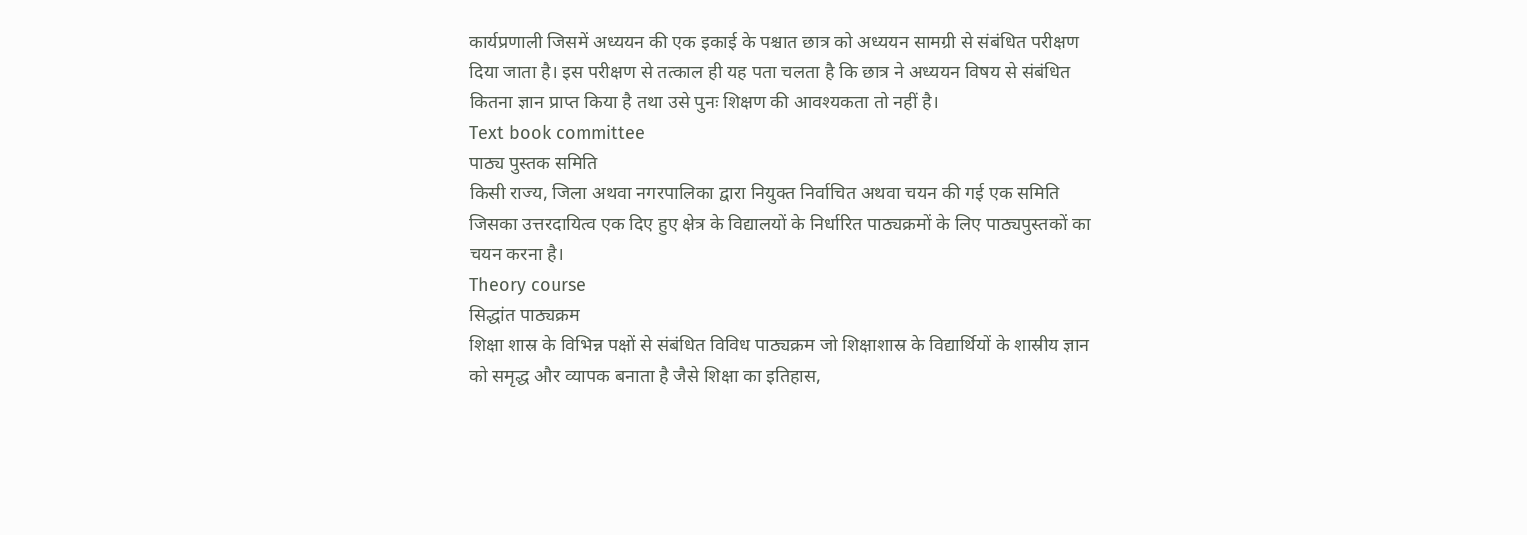कार्यप्रणाली जिसमें अध्ययन की एक इकाई के पश्चात छात्र को अध्ययन सामग्री से संबंधित परीक्षण दिया जाता है। इस परीक्षण से तत्काल ही यह पता चलता है कि छात्र ने अध्ययन विषय से संबंधित कितना ज्ञान प्राप्त किया है तथा उसे पुनः शिक्षण की आवश्यकता तो नहीं है।
Text book committee
पाठ्य पुस्तक समिति
किसी राज्य, जिला अथवा नगरपालिका द्वारा नियुक्त निर्वाचित अथवा चयन की गई एक समिति जिसका उत्तरदायित्व एक दिए हुए क्षेत्र के विद्यालयों के निर्धारित पाठ्यक्रमों के लिए पाठ्यपुस्तकों का चयन करना है।
Theory course
सिद्धांत पाठ्यक्रम
शिक्षा शास्र के विभिन्न पक्षों से संबंधित विविध पाठ्यक्रम जो शिक्षाशास्र के विद्यार्थियों के शास्रीय ज्ञान को समृद्ध और व्यापक बनाता है जैसे शिक्षा का इतिहास,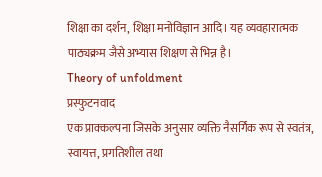शिक्षा का दर्शन, शिक्षा मनोविज्ञान आदि। यह व्यवहारात्मक पाठ्यक्रम जैसे अभ्यास शिक्षण से भिन्न है।
Theory of unfoldment
प्रस्फुटनवाद
एक प्राक्कल्पना जिसके अनुसार व्यक्ति नैसर्गिक रूप से स्वतंत्र, स्वायत्त, प्रगतिशील तथा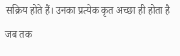सक्रिय होते हैं। उनका प्रत्येक कृत अच्छा ही होता है जब तक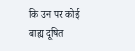कि उन पर कोई बाह्य दूषित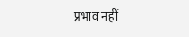प्रभाव नहीं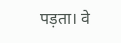पड़ता। वे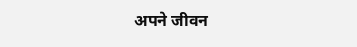अपने जीवन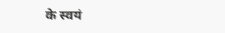के स्वयं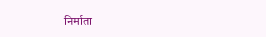निर्माता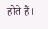होते हैं।